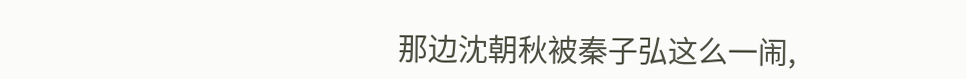那边沈朝秋被秦子弘这么一闹,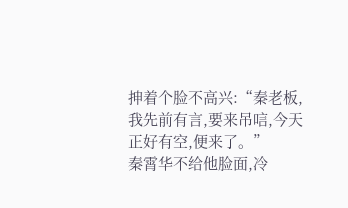抻着个脸不高兴:“秦老板,我先前有言,要来吊唁,今天正好有空,便来了。”
秦霄华不给他脸面,冷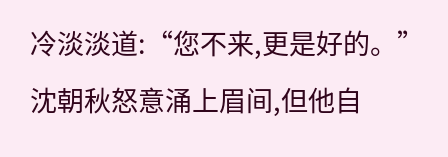冷淡淡道:“您不来,更是好的。”
沈朝秋怒意涌上眉间,但他自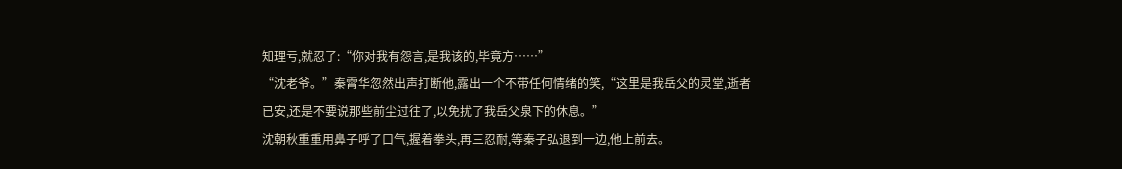知理亏,就忍了:“你对我有怨言,是我该的,毕竟方……”
“沈老爷。”秦霄华忽然出声打断他,露出一个不带任何情绪的笑,“这里是我岳父的灵堂,逝者已安,还是不要说那些前尘过往了,以免扰了我岳父泉下的休息。”
沈朝秋重重用鼻子呼了口气,握着拳头,再三忍耐,等秦子弘退到一边,他上前去。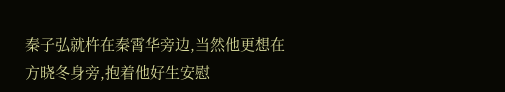秦子弘就杵在秦霄华旁边,当然他更想在方晓冬身旁,抱着他好生安慰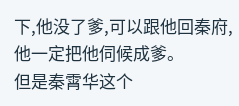下,他没了爹,可以跟他回秦府,他一定把他伺候成爹。
但是秦霄华这个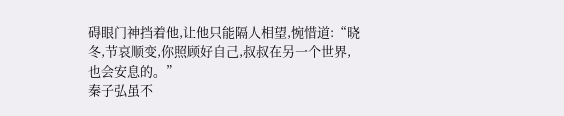碍眼门神挡着他,让他只能隔人相望,惋惜道:“晓冬,节哀顺变,你照顾好自己,叔叔在另一个世界,也会安息的。”
秦子弘虽不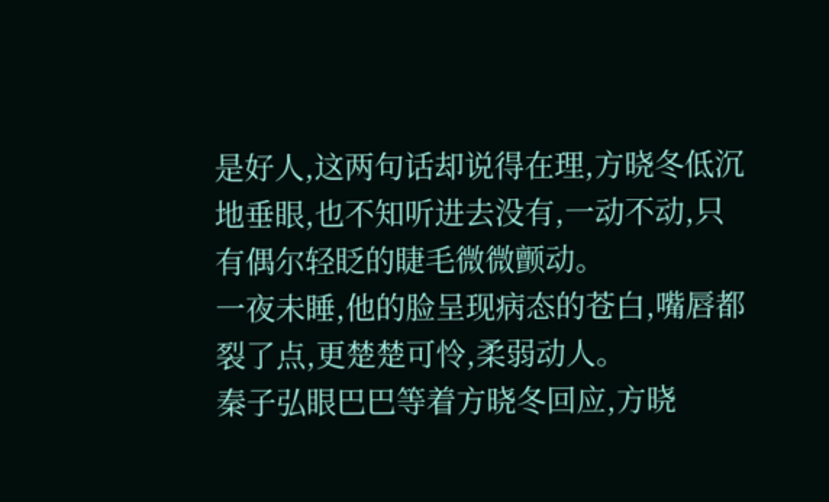是好人,这两句话却说得在理,方晓冬低沉地垂眼,也不知听进去没有,一动不动,只有偶尔轻眨的睫毛微微颤动。
一夜未睡,他的脸呈现病态的苍白,嘴唇都裂了点,更楚楚可怜,柔弱动人。
秦子弘眼巴巴等着方晓冬回应,方晓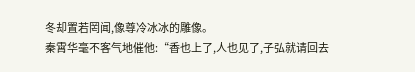冬却置若罔闻,像尊冷冰冰的雕像。
秦霄华毫不客气地催他:“香也上了,人也见了,子弘就请回去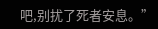吧,别扰了死者安息。”